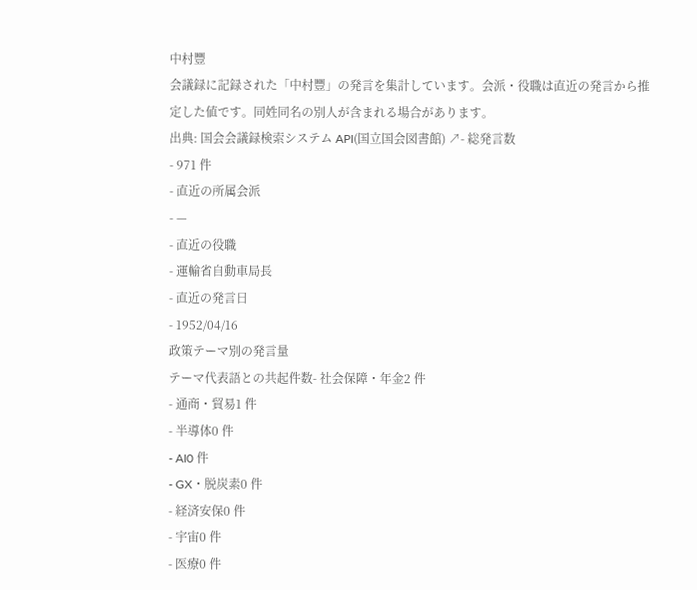中村豐
会議録に記録された「中村豐」の発言を集計しています。会派・役職は直近の発言から推定した値です。同姓同名の別人が含まれる場合があります。
出典: 国会会議録検索システム API(国立国会図書館) ↗- 総発言数
- 971 件
- 直近の所属会派
- —
- 直近の役職
- 運輸省自動車局長
- 直近の発言日
- 1952/04/16
政策テーマ別の発言量
テーマ代表語との共起件数- 社会保障・年金2 件
- 通商・貿易1 件
- 半導体0 件
- AI0 件
- GX・脱炭素0 件
- 経済安保0 件
- 宇宙0 件
- 医療0 件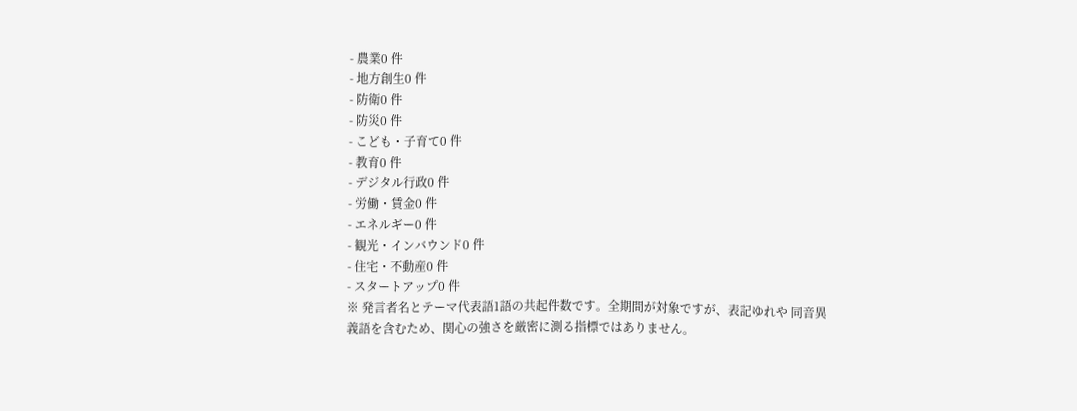- 農業0 件
- 地方創生0 件
- 防衛0 件
- 防災0 件
- こども・子育て0 件
- 教育0 件
- デジタル行政0 件
- 労働・賃金0 件
- エネルギー0 件
- 観光・インバウンド0 件
- 住宅・不動産0 件
- スタートアップ0 件
※ 発言者名とテーマ代表語1語の共起件数です。全期間が対象ですが、表記ゆれや 同音異義語を含むため、関心の強さを厳密に測る指標ではありません。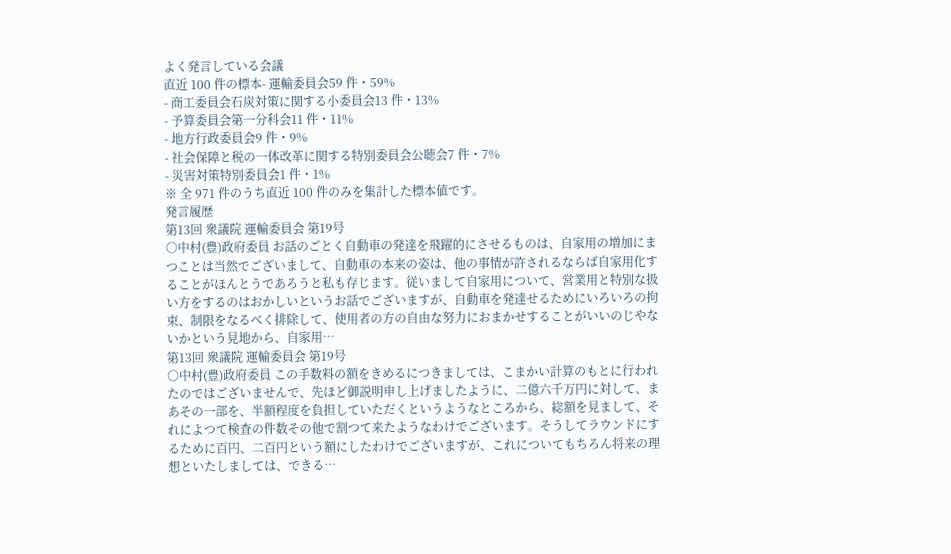よく発言している会議
直近 100 件の標本- 運輸委員会59 件・59%
- 商工委員会石炭対策に関する小委員会13 件・13%
- 予算委員会第一分科会11 件・11%
- 地方行政委員会9 件・9%
- 社会保障と税の一体改革に関する特別委員会公聴会7 件・7%
- 災害対策特別委員会1 件・1%
※ 全 971 件のうち直近 100 件のみを集計した標本値です。
発言履歴
第13回 衆議院 運輸委員会 第19号
○中村(豊)政府委員 お話のごとく自動車の発達を飛躍的にさせるものは、自家用の増加にまつことは当然でございまして、自動車の本来の姿は、他の事情が許されるならば自家用化することがほんとうであろうと私も存じます。従いまして自家用について、営業用と特別な扱い方をするのはおかしいというお話でございますが、自動車を発達せるためにいろいろの拘束、制限をなるべく排除して、使用者の方の自由な努力におまかせすることがいいのじやないかという見地から、自家用…
第13回 衆議院 運輸委員会 第19号
○中村(豊)政府委員 この手数料の額をきめるにつきましては、こまかい計算のもとに行われたのではございませんで、先ほど御説明申し上げましたように、二億六千万円に対して、まあその一部を、半額程度を負担していただくというようなところから、総額を見まして、それによつて検査の件数その他で割つて来たようなわけでございます。そうしてラウンドにするために百円、二百円という額にしたわけでございますが、これについてもちろん将来の理想といたしましては、できる…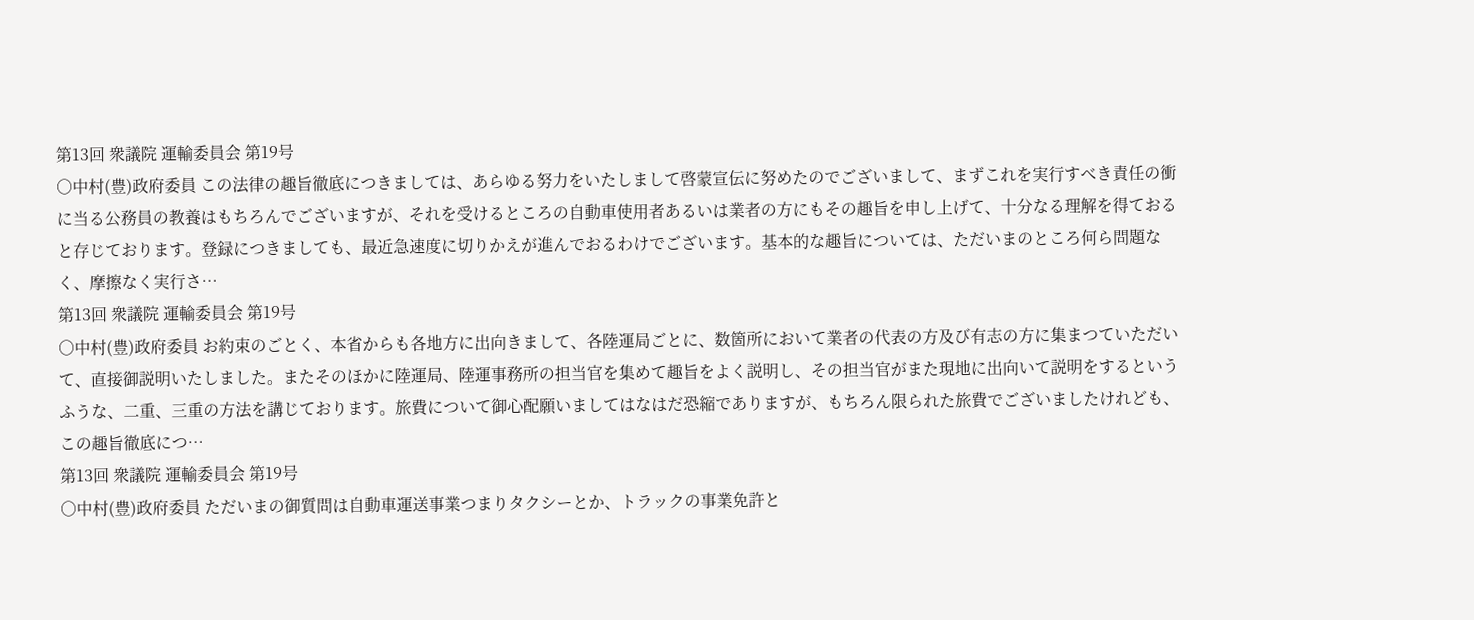第13回 衆議院 運輸委員会 第19号
○中村(豊)政府委員 この法律の趣旨徹底につきましては、あらゆる努力をいたしまして啓蒙宣伝に努めたのでございまして、まずこれを実行すべき責任の衝に当る公務員の教養はもちろんでございますが、それを受けるところの自動車使用者あるいは業者の方にもその趣旨を申し上げて、十分なる理解を得ておると存じております。登録につきましても、最近急速度に切りかえが進んでおるわけでございます。基本的な趣旨については、ただいまのところ何ら問題なく、摩擦なく実行さ…
第13回 衆議院 運輸委員会 第19号
○中村(豊)政府委員 お約束のごとく、本省からも各地方に出向きまして、各陸運局ごとに、数箇所において業者の代表の方及び有志の方に集まつていただいて、直接御説明いたしました。またそのほかに陸運局、陸運事務所の担当官を集めて趣旨をよく説明し、その担当官がまた現地に出向いて説明をするというふうな、二重、三重の方法を講じております。旅費について御心配願いましてはなはだ恐縮でありますが、もちろん限られた旅費でございましたけれども、この趣旨徹底につ…
第13回 衆議院 運輸委員会 第19号
○中村(豊)政府委員 ただいまの御質問は自動車運送事業つまりタクシーとか、トラックの事業免許と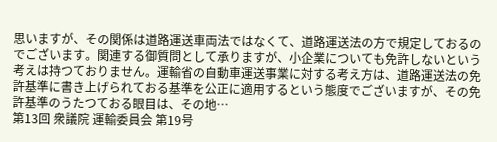思いますが、その関係は道路運送車両法ではなくて、道路運送法の方で規定しておるのでございます。関連する御質問として承りますが、小企業についても免許しないという考えは持つておりません。運輸省の自動車運送事業に対する考え方は、道路運送法の免許基準に書き上げられておる基準を公正に適用するという態度でございますが、その免許基準のうたつておる眼目は、その地…
第13回 衆議院 運輸委員会 第19号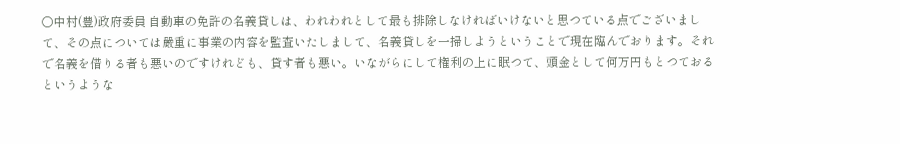○中村(豊)政府委員 自動車の免許の名義貸しは、われわれとして最も排除しなければいけないと思つている点でございまして、その点については嚴重に事業の内容を監査いたしまして、名義貸しを一掃しようということで現在臨んでおります。それで名義を借りる者も悪いのですけれども、貸す者も悪い。いながらにして権利の上に眠つて、頭金として何万円もとつておるというような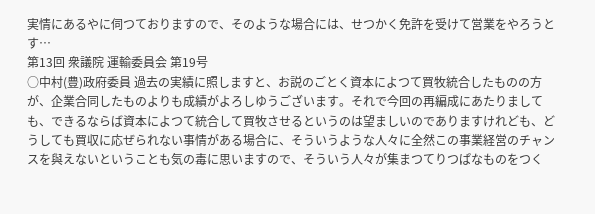実情にあるやに伺つておりますので、そのような場合には、せつかく免許を受けて営業をやろうとす…
第13回 衆議院 運輸委員会 第19号
○中村(豊)政府委員 過去の実績に照しますと、お説のごとく資本によつて買牧統合したものの方が、企業合同したものよりも成績がよろしゆうございます。それで今回の再編成にあたりましても、できるならば資本によつて統合して買牧させるというのは望ましいのでありますけれども、どうしても買収に応ぜられない事情がある場合に、そういうような人々に全然この事業経営のチャンスを與えないということも気の毒に思いますので、そういう人々が集まつてりつぱなものをつく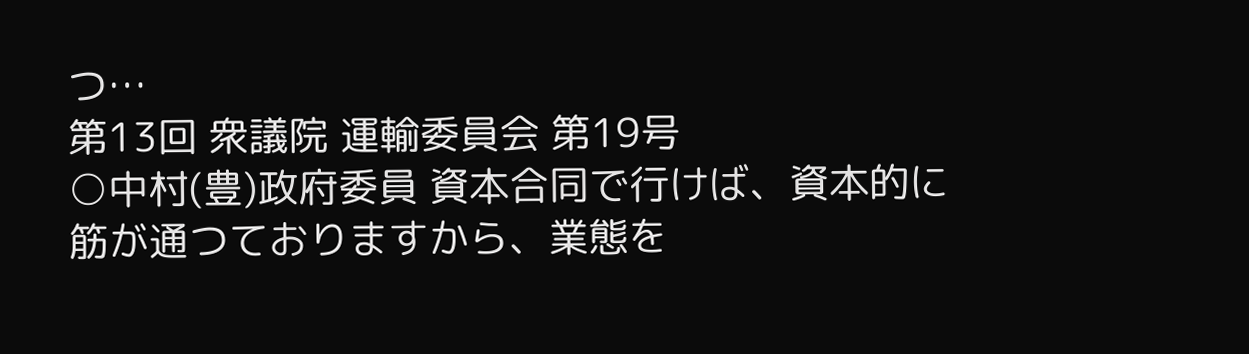つ…
第13回 衆議院 運輸委員会 第19号
○中村(豊)政府委員 資本合同で行けば、資本的に筋が通つておりますから、業態を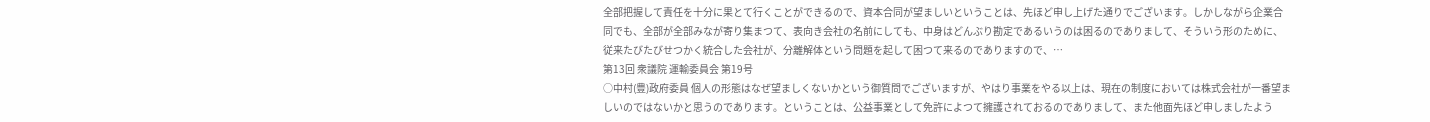全部把握して責任を十分に果とて行くことができるので、資本合同が望ましいということは、先ほど申し上げた通りでございます。しかしながら企業合同でも、全部が全部みなが寄り集まつて、表向き会社の名前にしても、中身はどんぶり勘定であるいうのは困るのでありまして、そういう形のために、従来たびたびせつかく統合した会社が、分離解体という問題を起して困つて来るのでありますので、…
第13回 衆議院 運輸委員会 第19号
○中村(豊)政府委員 個人の形態はなぜ望ましくないかという御質問でございますが、やはり事業をやる以上は、現在の制度においては株式会社が一番望ましいのではないかと思うのであります。ということは、公益事業として免許によつて擁護されておるのでありまして、また他面先ほど申しましたよう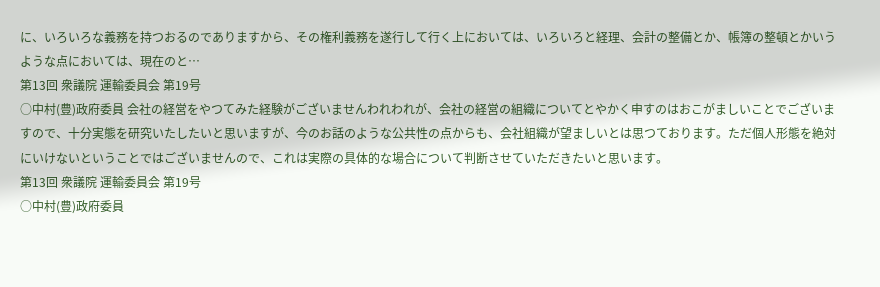に、いろいろな義務を持つおるのでありますから、その権利義務を遂行して行く上においては、いろいろと経理、会計の整備とか、帳簿の整頓とかいうような点においては、現在のと…
第13回 衆議院 運輸委員会 第19号
○中村(豊)政府委員 会社の経営をやつてみた経験がございませんわれわれが、会社の経営の組織についてとやかく申すのはおこがましいことでございますので、十分実態を研究いたしたいと思いますが、今のお話のような公共性の点からも、会社組織が望ましいとは思つております。ただ個人形態を絶対にいけないということではございませんので、これは実際の具体的な場合について判断させていただきたいと思います。
第13回 衆議院 運輸委員会 第19号
○中村(豊)政府委員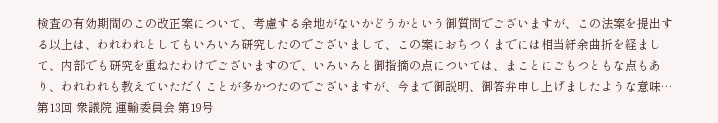検査の有効期間のこの改正案について、考慮する余地がないかどうかという御質問でございますが、この法案を提出する以上は、われわれとしてもいろいろ研究したのでございまして、この案におちつくまでには相当紆余曲折を経まして、内部でも研究を重ねたわけでございますので、いろいろと御指摘の点については、まことにごもつともな点もあり、われわれも教えていただくことが多かつたのでございますが、今まで御説明、御答弁申し上げましたような意味…
第13回 衆議院 運輸委員会 第19号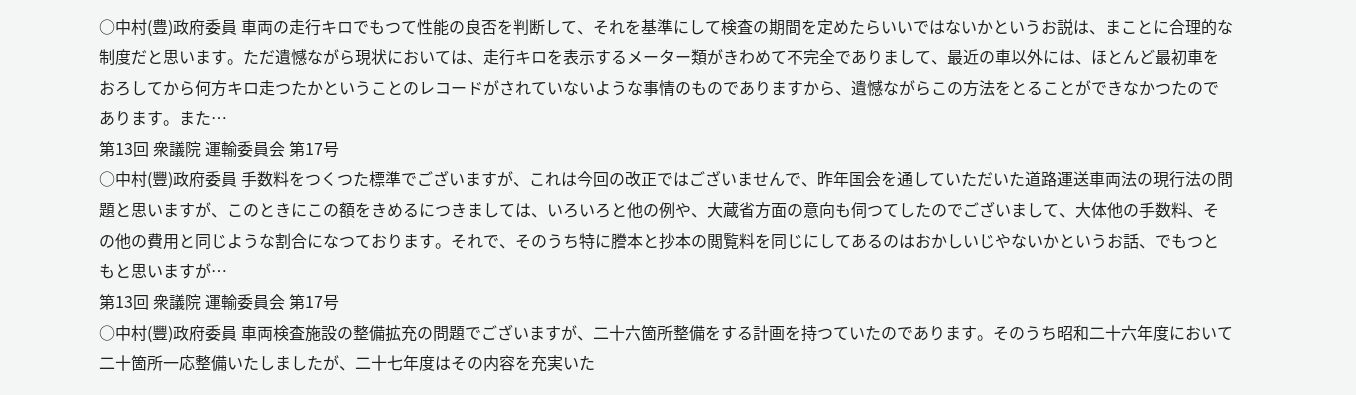○中村(豊)政府委員 車両の走行キロでもつて性能の良否を判断して、それを基準にして検査の期間を定めたらいいではないかというお説は、まことに合理的な制度だと思います。ただ遺憾ながら現状においては、走行キロを表示するメーター類がきわめて不完全でありまして、最近の車以外には、ほとんど最初車をおろしてから何方キロ走つたかということのレコードがされていないような事情のものでありますから、遺憾ながらこの方法をとることができなかつたのであります。また…
第13回 衆議院 運輸委員会 第17号
○中村(豐)政府委員 手数料をつくつた標準でございますが、これは今回の改正ではございませんで、昨年国会を通していただいた道路運送車両法の現行法の問題と思いますが、このときにこの額をきめるにつきましては、いろいろと他の例や、大蔵省方面の意向も伺つてしたのでございまして、大体他の手数料、その他の費用と同じような割合になつております。それで、そのうち特に謄本と抄本の閲覧料を同じにしてあるのはおかしいじやないかというお話、でもつともと思いますが…
第13回 衆議院 運輸委員会 第17号
○中村(豐)政府委員 車両検査施設の整備拡充の問題でございますが、二十六箇所整備をする計画を持つていたのであります。そのうち昭和二十六年度において二十箇所一応整備いたしましたが、二十七年度はその内容を充実いた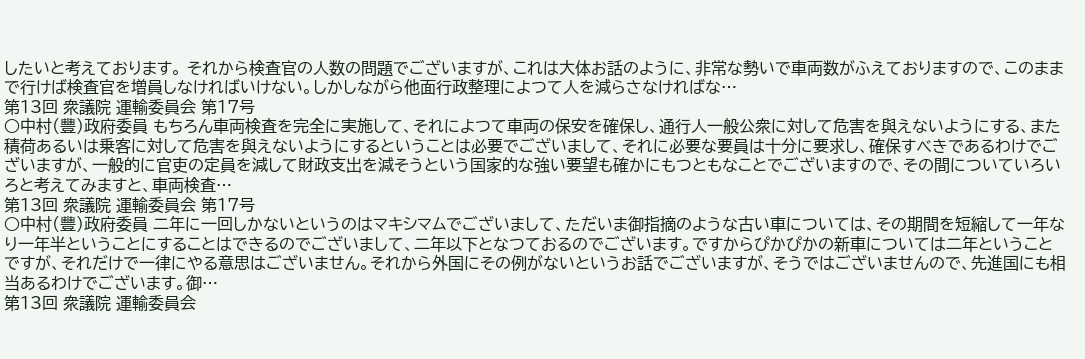したいと考えております。 それから検査官の人数の問題でございますが、これは大体お話のように、非常な勢いで車両数がふえておりますので、このままで行けば検査官を増員しなければいけない。しかしながら他面行政整理によつて人を減らさなければな…
第13回 衆議院 運輸委員会 第17号
○中村(豐)政府委員 もちろん車両検査を完全に実施して、それによつて車両の保安を確保し、通行人一般公衆に対して危害を與えないようにする、また積荷あるいは乗客に対して危害を與えないようにするということは必要でございまして、それに必要な要員は十分に要求し、確保すべきであるわけでございますが、一般的に官吏の定員を減して財政支出を減そうという国家的な強い要望も確かにもつともなことでございますので、その間についていろいろと考えてみますと、車両検査…
第13回 衆議院 運輸委員会 第17号
○中村(豐)政府委員 二年に一回しかないというのはマキシマムでございまして、ただいま御指摘のような古い車については、その期間を短縮して一年なり一年半ということにすることはできるのでございまして、二年以下となつておるのでございます。ですからぴかぴかの新車については二年ということですが、それだけで一律にやる意思はございません。それから外国にその例がないというお話でございますが、そうではございませんので、先進国にも相当あるわけでございます。御…
第13回 衆議院 運輸委員会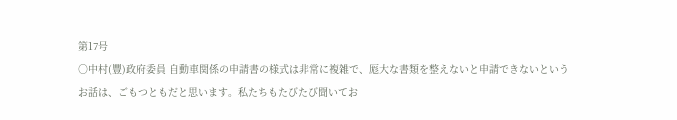第17号
○中村(豐)政府委員 自動車関係の申請書の様式は非常に複雑で、厖大な書類を整えないと申請できないというお話は、ごもつともだと思います。私たちもたびたび聞いてお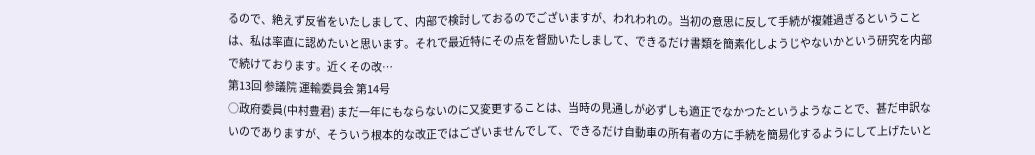るので、絶えず反省をいたしまして、内部で検討しておるのでございますが、われわれの。当初の意思に反して手続が複雑過ぎるということは、私は率直に認めたいと思います。それで最近特にその点を督励いたしまして、できるだけ書類を簡素化しようじやないかという研究を内部で続けております。近くその改…
第13回 参議院 運輸委員会 第14号
○政府委員(中村豊君) まだ一年にもならないのに又変更することは、当時の見通しが必ずしも適正でなかつたというようなことで、甚だ申訳ないのでありますが、そういう根本的な改正ではございませんでして、できるだけ自動車の所有者の方に手続を簡易化するようにして上げたいと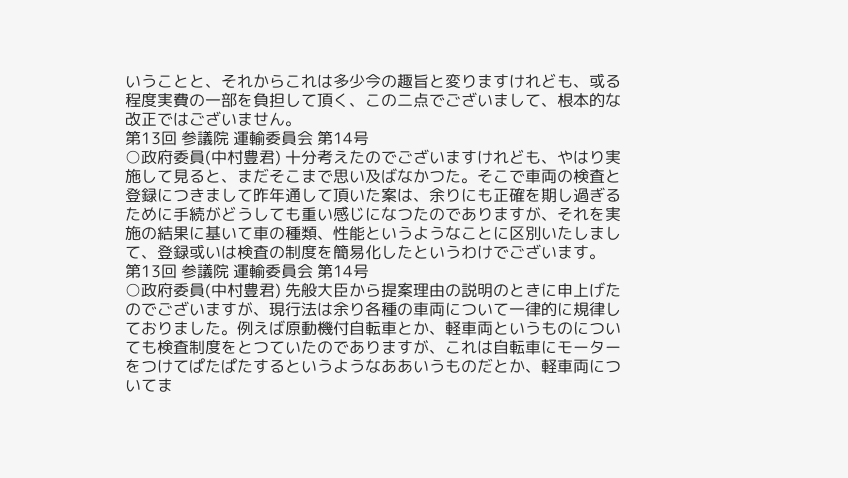いうことと、それからこれは多少今の趣旨と変りますけれども、或る程度実費の一部を負担して頂く、この二点でございまして、根本的な改正ではございません。
第13回 参議院 運輸委員会 第14号
○政府委員(中村豊君) 十分考えたのでございますけれども、やはり実施して見ると、まだそこまで思い及ばなかつた。そこで車両の検査と登録につきまして昨年通して頂いた案は、余りにも正確を期し過ぎるために手続がどうしても重い感じになつたのでありますが、それを実施の結果に基いて車の種類、性能というようなことに区別いたしまして、登録或いは検査の制度を簡易化したというわけでございます。
第13回 参議院 運輸委員会 第14号
○政府委員(中村豊君) 先般大臣から提案理由の説明のときに申上げたのでございますが、現行法は余り各種の車両について一律的に規律しておりました。例えば原動機付自転車とか、軽車両というものについても検査制度をとつていたのでありますが、これは自転車にモーターをつけてぱたぱたするというようなああいうものだとか、軽車両についてま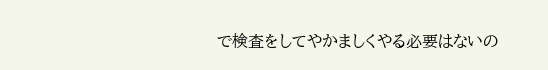で検査をしてやかましくやる必要はないの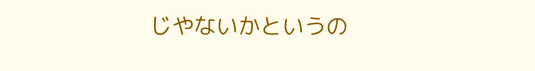じやないかというの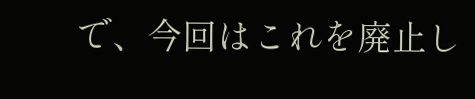で、今回はこれを廃止し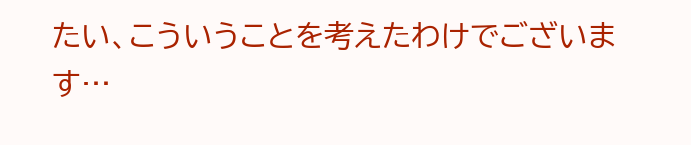たい、こういうことを考えたわけでございます…